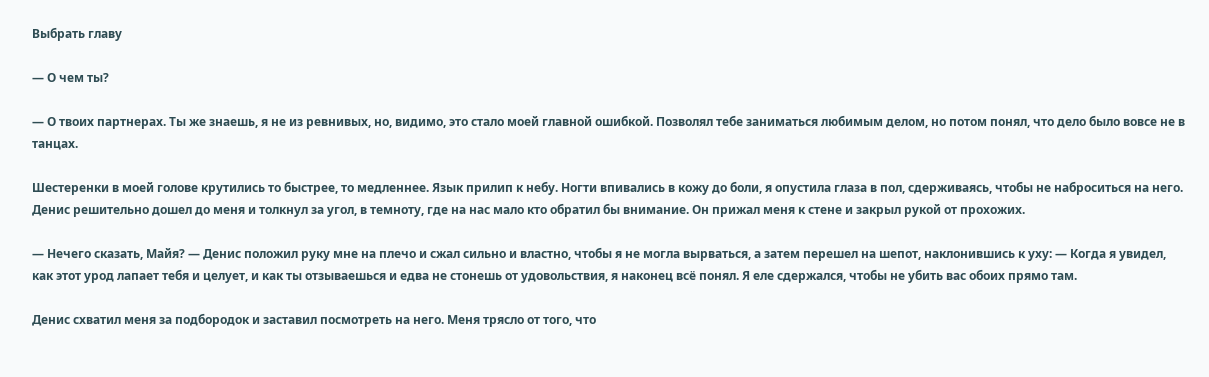Выбрать главу

— О чем ты?

— О твоих партнерах. Ты же знаешь, я не из ревнивых, но, видимо, это стало моей главной ошибкой. Позволял тебе заниматься любимым делом, но потом понял, что дело было вовсе не в танцах.

Шестеренки в моей голове крутились то быстрее, то медленнее. Язык прилип к небу. Ногти впивались в кожу до боли, я опустила глаза в пол, сдерживаясь, чтобы не наброситься на него. Денис решительно дошел до меня и толкнул за угол, в темноту, где на нас мало кто обратил бы внимание. Он прижал меня к стене и закрыл рукой от прохожих.

— Нечего сказать, Майя? — Денис положил руку мне на плечо и сжал сильно и властно, чтобы я не могла вырваться, а затем перешел на шепот, наклонившись к уху: — Когда я увидел, как этот урод лапает тебя и целует, и как ты отзываешься и едва не стонешь от удовольствия, я наконец всё понял. Я еле сдержался, чтобы не убить вас обоих прямо там.

Денис схватил меня за подбородок и заставил посмотреть на него. Меня трясло от того, что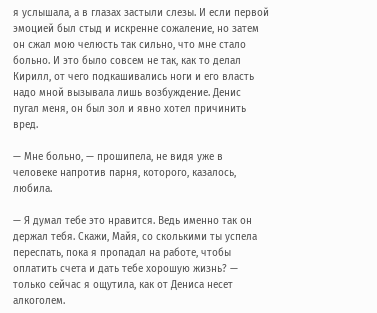я услышала, а в глазах застыли слезы. И если первой эмоцией был стыд и искренне сожаление, но затем он сжал мою челюсть так сильно, что мне стало больно. И это было совсем не так, как то делал Кирилл, от чего подкашивались ноги и его власть надо мной вызывала лишь возбуждение. Денис пугал меня, он был зол и явно хотел причинить вред.

— Мне больно, — прошипела, не видя уже в человеке напротив парня, которого, казалось, любила.

— Я думал тебе это нравится. Ведь именно так он держал тебя. Скажи, Майя, со сколькими ты успела переспать, пока я пропадал на работе, чтобы оплатить счета и дать тебе хорошую жизнь? — только сейчас я ощутила, как от Дениса несет алкоголем.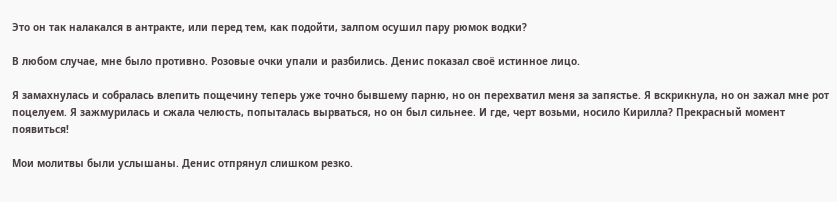Это он так налакался в антракте, или перед тем, как подойти, залпом осушил пару рюмок водки?

В любом случае, мне было противно. Розовые очки упали и разбились. Денис показал своё истинное лицо.

Я замахнулась и собралась влепить пощечину теперь уже точно бывшему парню, но он перехватил меня за запястье. Я вскрикнула, но он зажал мне рот поцелуем. Я зажмурилась и сжала челюсть, попыталась вырваться, но он был сильнее. И где, черт возьми, носило Кирилла? Прекрасный момент появиться!

Мои молитвы были услышаны. Денис отпрянул слишком резко.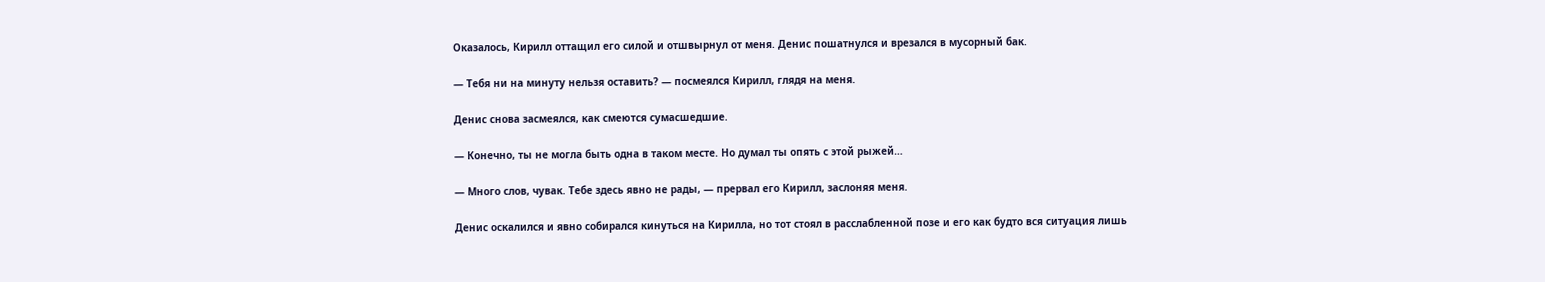Оказалось, Кирилл оттащил его силой и отшвырнул от меня. Денис пошатнулся и врезался в мусорный бак.

— Тебя ни на минуту нельзя оставить? — посмеялся Кирилл, глядя на меня.

Денис снова засмеялся, как смеются сумасшедшие.

— Конечно, ты не могла быть одна в таком месте. Но думал ты опять с этой рыжей…

— Много слов, чувак. Тебе здесь явно не рады, — прервал его Кирилл, заслоняя меня.

Денис оскалился и явно собирался кинуться на Кирилла, но тот стоял в расслабленной позе и его как будто вся ситуация лишь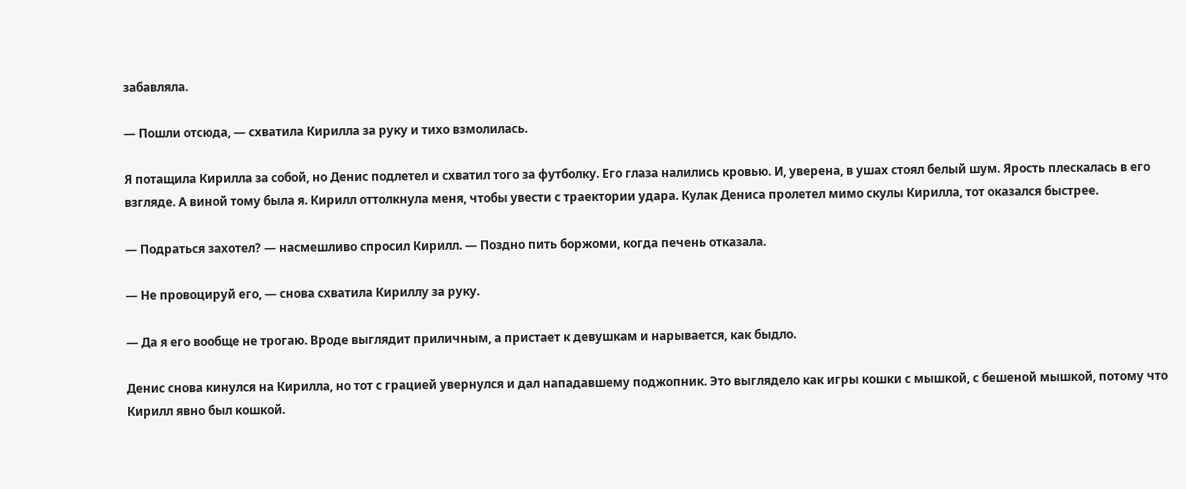забавляла.

— Пошли отсюда, — схватила Кирилла за руку и тихо взмолилась.

Я потащила Кирилла за собой, но Денис подлетел и схватил того за футболку. Его глаза налились кровью. И, уверена, в ушах стоял белый шум. Ярость плескалась в его взгляде. А виной тому была я. Кирилл оттолкнула меня, чтобы увести с траектории удара. Кулак Дениса пролетел мимо скулы Кирилла, тот оказался быстрее.

— Подраться захотел? — насмешливо спросил Кирилл. — Поздно пить боржоми, когда печень отказала.

— Не провоцируй его, — снова схватила Кириллу за руку.

— Да я его вообще не трогаю. Вроде выглядит приличным, а пристает к девушкам и нарывается, как быдло.

Денис снова кинулся на Кирилла, но тот с грацией увернулся и дал нападавшему поджопник. Это выглядело как игры кошки с мышкой, с бешеной мышкой, потому что Кирилл явно был кошкой.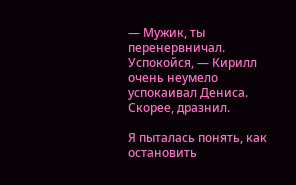— Мужик, ты перенервничал. Успокойся, — Кирилл очень неумело успокаивал Дениса. Скорее, дразнил.

Я пыталась понять, как остановить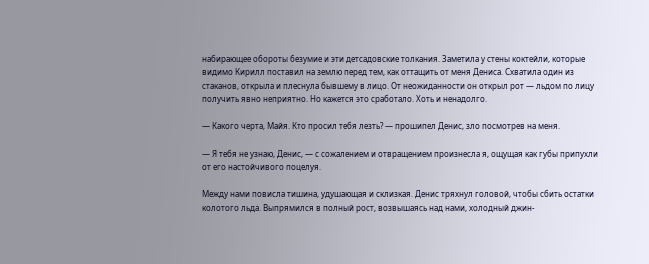набирающее обороты безумие и эти детсадовские толкания. Заметила у стены коктейли, которые видимо Кирилл поставил на землю перед тем, как оттащить от меня Дениса. Схватила один из стаканов, открыла и плеснула бывшему в лицо. От неожиданности он открыл рот — льдом по лицу получить явно неприятно. Но кажется это сработало. Хоть и ненадолго.

— Какого черта, Майя. Кто просил тебя лезть? — прошипел Денис, зло посмотрев на меня.

— Я тебя не узнаю, Денис, — с сожалением и отвращением произнесла я, ощущая как губы припухли от его настойчивого поцелуя.

Между нами повисла тишина, удушающая и склизкая. Денис тряхнул головой, чтобы сбить остатки колотого льда. Выпрямился в полный рост, возвышаясь над нами, холодный джин-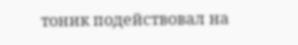тоник подействовал на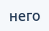него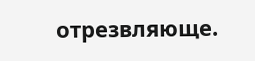отрезвляюще.